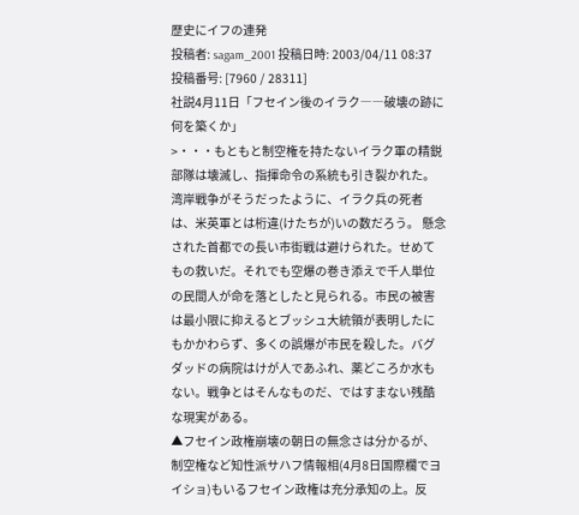歴史にイフの連発
投稿者: sagam_2001 投稿日時: 2003/04/11 08:37 投稿番号: [7960 / 28311]
社説4月11日「フセイン後のイラク――破壊の跡に何を築くか」
>・・・もともと制空権を持たないイラク軍の精鋭部隊は壊滅し、指揮命令の系統も引き裂かれた。湾岸戦争がそうだったように、イラク兵の死者は、米英軍とは桁違(けたちが)いの数だろう。 懸念された首都での長い市街戦は避けられた。せめてもの救いだ。それでも空爆の巻き添えで千人単位の民間人が命を落としたと見られる。市民の被害は最小限に抑えるとブッシュ大統領が表明したにもかかわらず、多くの誤爆が市民を殺した。バグダッドの病院はけが人であふれ、薬どころか水もない。戦争とはそんなものだ、ではすまない残酷な現実がある。
▲フセイン政権崩壊の朝日の無念さは分かるが、制空権など知性派サハフ情報相(4月8日国際欄でヨイショ)もいるフセイン政権は充分承知の上。反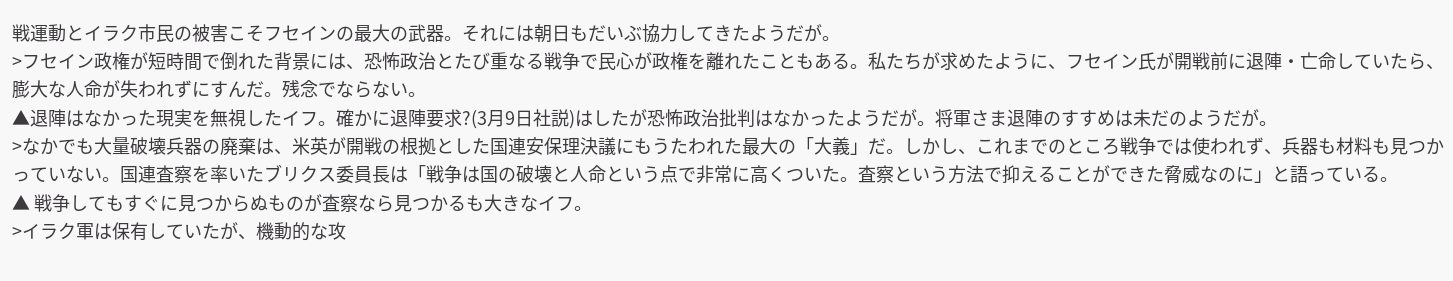戦運動とイラク市民の被害こそフセインの最大の武器。それには朝日もだいぶ協力してきたようだが。
>フセイン政権が短時間で倒れた背景には、恐怖政治とたび重なる戦争で民心が政権を離れたこともある。私たちが求めたように、フセイン氏が開戦前に退陣・亡命していたら、膨大な人命が失われずにすんだ。残念でならない。
▲退陣はなかった現実を無視したイフ。確かに退陣要求?(3月9日社説)はしたが恐怖政治批判はなかったようだが。将軍さま退陣のすすめは未だのようだが。
>なかでも大量破壊兵器の廃棄は、米英が開戦の根拠とした国連安保理決議にもうたわれた最大の「大義」だ。しかし、これまでのところ戦争では使われず、兵器も材料も見つかっていない。国連査察を率いたブリクス委員長は「戦争は国の破壊と人命という点で非常に高くついた。査察という方法で抑えることができた脅威なのに」と語っている。
▲ 戦争してもすぐに見つからぬものが査察なら見つかるも大きなイフ。
>イラク軍は保有していたが、機動的な攻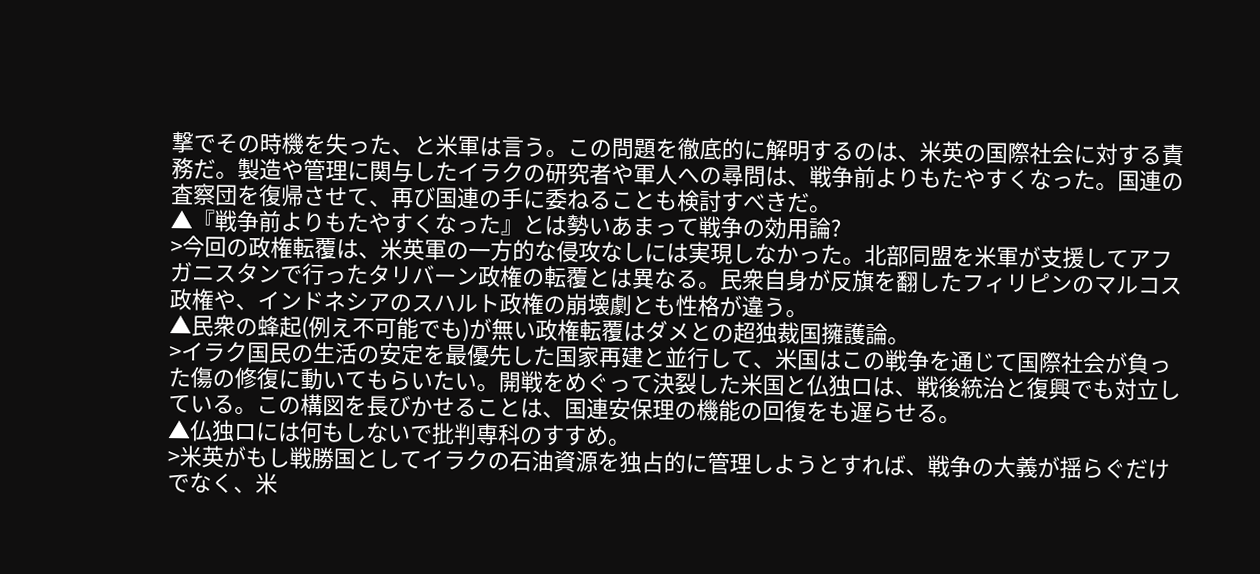撃でその時機を失った、と米軍は言う。この問題を徹底的に解明するのは、米英の国際社会に対する責務だ。製造や管理に関与したイラクの研究者や軍人への尋問は、戦争前よりもたやすくなった。国連の査察団を復帰させて、再び国連の手に委ねることも検討すべきだ。
▲『戦争前よりもたやすくなった』とは勢いあまって戦争の効用論?
>今回の政権転覆は、米英軍の一方的な侵攻なしには実現しなかった。北部同盟を米軍が支援してアフガニスタンで行ったタリバーン政権の転覆とは異なる。民衆自身が反旗を翻したフィリピンのマルコス政権や、インドネシアのスハルト政権の崩壊劇とも性格が違う。
▲民衆の蜂起(例え不可能でも)が無い政権転覆はダメとの超独裁国擁護論。
>イラク国民の生活の安定を最優先した国家再建と並行して、米国はこの戦争を通じて国際社会が負った傷の修復に動いてもらいたい。開戦をめぐって決裂した米国と仏独ロは、戦後統治と復興でも対立している。この構図を長びかせることは、国連安保理の機能の回復をも遅らせる。
▲仏独ロには何もしないで批判専科のすすめ。
>米英がもし戦勝国としてイラクの石油資源を独占的に管理しようとすれば、戦争の大義が揺らぐだけでなく、米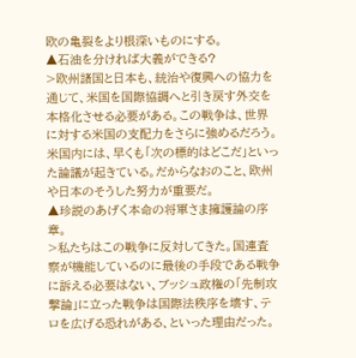欧の亀裂をより根深いものにする。
▲石油を分ければ大義ができる?
>欧州諸国と日本も、統治や復興への協力を通じて、米国を国際協調へと引き戻す外交を本格化させる必要がある。この戦争は、世界に対する米国の支配力をさらに強めるだろう。米国内には、早くも「次の標的はどこだ」といった論議が起きている。だからなおのこと、欧州や日本のそうした努力が重要だ。
▲珍説のあげく本命の将軍さま擁護論の序章。
>私たちはこの戦争に反対してきた。国連査察が機能しているのに最後の手段である戦争に訴える必要はない、ブッシュ政権の「先制攻撃論」に立った戦争は国際法秩序を壊す、テロを広げる恐れがある、といった理由だった。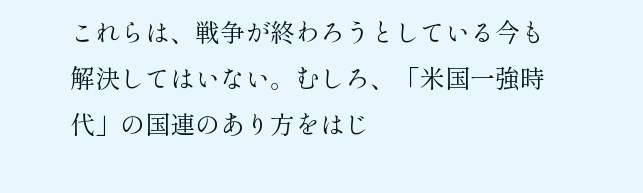これらは、戦争が終わろうとしている今も解決してはいない。むしろ、「米国一強時代」の国連のあり方をはじ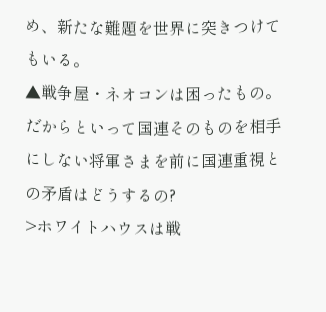め、新たな難題を世界に突きつけてもいる。
▲戦争屋・ネオコンは困ったもの。だからといって国連そのものを相手にしない将軍さまを前に国連重視との矛盾はどうするの?
>ホワイトハウスは戦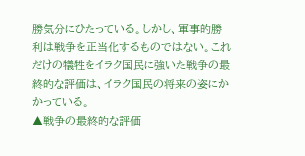勝気分にひたっている。しかし、軍事的勝利は戦争を正当化するものではない。これだけの犠牲をイラク国民に強いた戦争の最終的な評価は、イラク国民の将来の姿にかかっている。
▲戦争の最終的な評価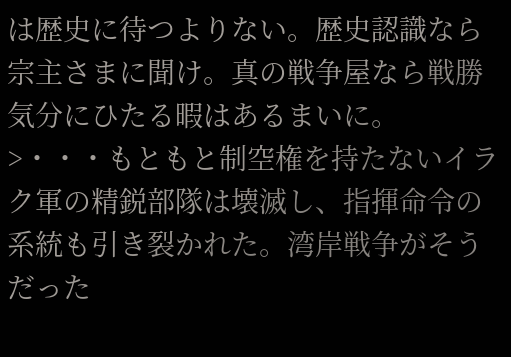は歴史に待つよりない。歴史認識なら宗主さまに聞け。真の戦争屋なら戦勝気分にひたる暇はあるまいに。
>・・・もともと制空権を持たないイラク軍の精鋭部隊は壊滅し、指揮命令の系統も引き裂かれた。湾岸戦争がそうだった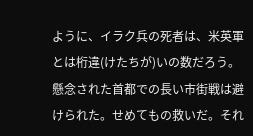ように、イラク兵の死者は、米英軍とは桁違(けたちが)いの数だろう。 懸念された首都での長い市街戦は避けられた。せめてもの救いだ。それ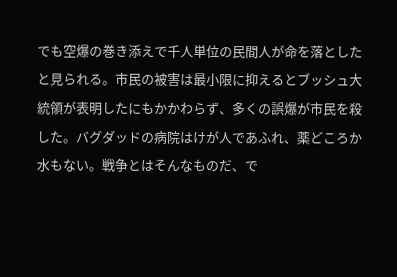でも空爆の巻き添えで千人単位の民間人が命を落としたと見られる。市民の被害は最小限に抑えるとブッシュ大統領が表明したにもかかわらず、多くの誤爆が市民を殺した。バグダッドの病院はけが人であふれ、薬どころか水もない。戦争とはそんなものだ、で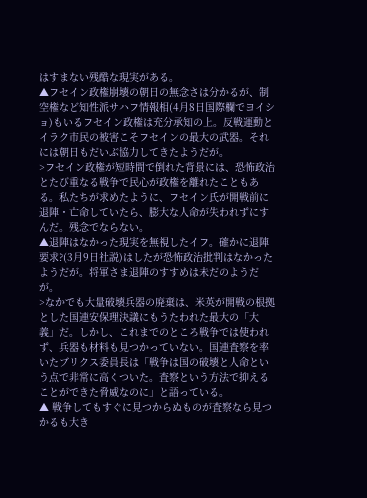はすまない残酷な現実がある。
▲フセイン政権崩壊の朝日の無念さは分かるが、制空権など知性派サハフ情報相(4月8日国際欄でヨイショ)もいるフセイン政権は充分承知の上。反戦運動とイラク市民の被害こそフセインの最大の武器。それには朝日もだいぶ協力してきたようだが。
>フセイン政権が短時間で倒れた背景には、恐怖政治とたび重なる戦争で民心が政権を離れたこともある。私たちが求めたように、フセイン氏が開戦前に退陣・亡命していたら、膨大な人命が失われずにすんだ。残念でならない。
▲退陣はなかった現実を無視したイフ。確かに退陣要求?(3月9日社説)はしたが恐怖政治批判はなかったようだが。将軍さま退陣のすすめは未だのようだが。
>なかでも大量破壊兵器の廃棄は、米英が開戦の根拠とした国連安保理決議にもうたわれた最大の「大義」だ。しかし、これまでのところ戦争では使われず、兵器も材料も見つかっていない。国連査察を率いたブリクス委員長は「戦争は国の破壊と人命という点で非常に高くついた。査察という方法で抑えることができた脅威なのに」と語っている。
▲ 戦争してもすぐに見つからぬものが査察なら見つかるも大き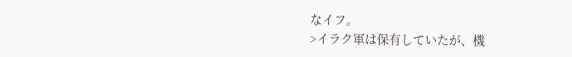なイフ。
>イラク軍は保有していたが、機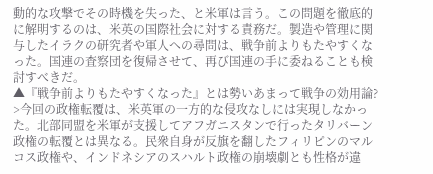動的な攻撃でその時機を失った、と米軍は言う。この問題を徹底的に解明するのは、米英の国際社会に対する責務だ。製造や管理に関与したイラクの研究者や軍人への尋問は、戦争前よりもたやすくなった。国連の査察団を復帰させて、再び国連の手に委ねることも検討すべきだ。
▲『戦争前よりもたやすくなった』とは勢いあまって戦争の効用論?
>今回の政権転覆は、米英軍の一方的な侵攻なしには実現しなかった。北部同盟を米軍が支援してアフガニスタンで行ったタリバーン政権の転覆とは異なる。民衆自身が反旗を翻したフィリピンのマルコス政権や、インドネシアのスハルト政権の崩壊劇とも性格が違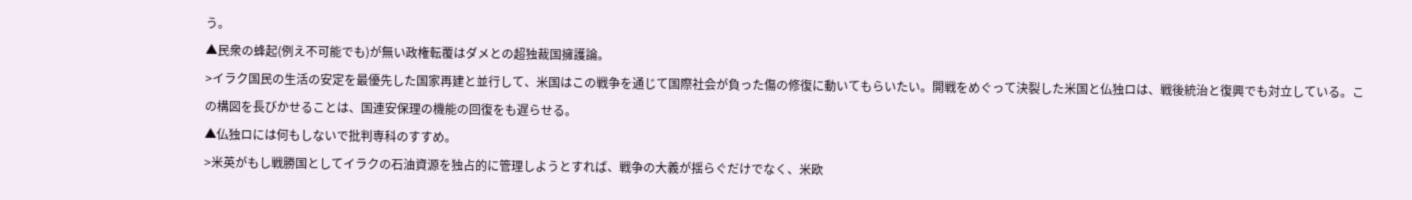う。
▲民衆の蜂起(例え不可能でも)が無い政権転覆はダメとの超独裁国擁護論。
>イラク国民の生活の安定を最優先した国家再建と並行して、米国はこの戦争を通じて国際社会が負った傷の修復に動いてもらいたい。開戦をめぐって決裂した米国と仏独ロは、戦後統治と復興でも対立している。この構図を長びかせることは、国連安保理の機能の回復をも遅らせる。
▲仏独ロには何もしないで批判専科のすすめ。
>米英がもし戦勝国としてイラクの石油資源を独占的に管理しようとすれば、戦争の大義が揺らぐだけでなく、米欧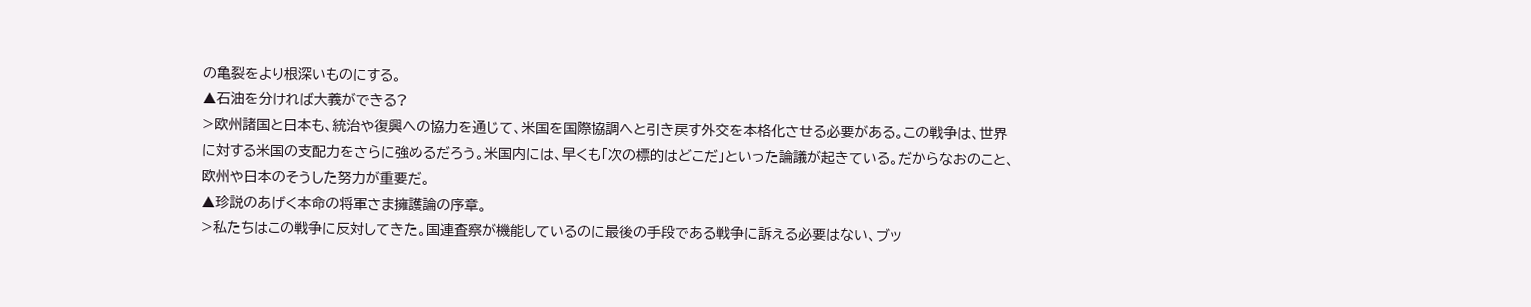の亀裂をより根深いものにする。
▲石油を分ければ大義ができる?
>欧州諸国と日本も、統治や復興への協力を通じて、米国を国際協調へと引き戻す外交を本格化させる必要がある。この戦争は、世界に対する米国の支配力をさらに強めるだろう。米国内には、早くも「次の標的はどこだ」といった論議が起きている。だからなおのこと、欧州や日本のそうした努力が重要だ。
▲珍説のあげく本命の将軍さま擁護論の序章。
>私たちはこの戦争に反対してきた。国連査察が機能しているのに最後の手段である戦争に訴える必要はない、ブッ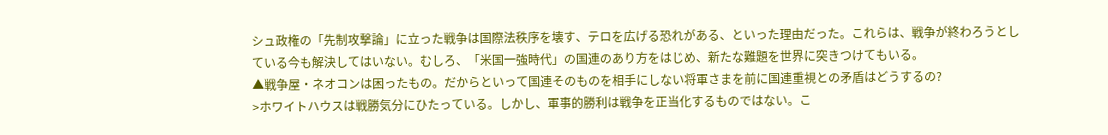シュ政権の「先制攻撃論」に立った戦争は国際法秩序を壊す、テロを広げる恐れがある、といった理由だった。これらは、戦争が終わろうとしている今も解決してはいない。むしろ、「米国一強時代」の国連のあり方をはじめ、新たな難題を世界に突きつけてもいる。
▲戦争屋・ネオコンは困ったもの。だからといって国連そのものを相手にしない将軍さまを前に国連重視との矛盾はどうするの?
>ホワイトハウスは戦勝気分にひたっている。しかし、軍事的勝利は戦争を正当化するものではない。こ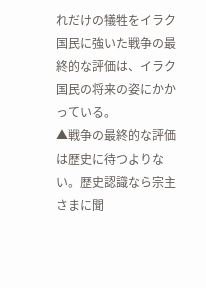れだけの犠牲をイラク国民に強いた戦争の最終的な評価は、イラク国民の将来の姿にかかっている。
▲戦争の最終的な評価は歴史に待つよりない。歴史認識なら宗主さまに聞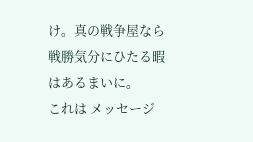け。真の戦争屋なら戦勝気分にひたる暇はあるまいに。
これは メッセージ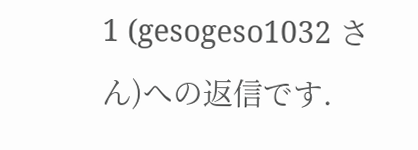1 (gesogeso1032 さん)への返信です.